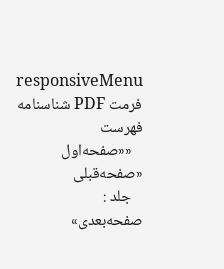responsiveMenu
فرمت PDF شناسنامه فهرست
   ««صفحه‌اول    «صفحه‌قبلی
   جلد :
صفحه‌بعدی»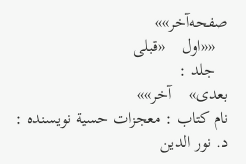صفحه‌آخر»»
   ««اول    «قبلی
   جلد :
بعدی»    آخر»»
نام کتاب : معجزات حسية نویسنده : د. نور الدين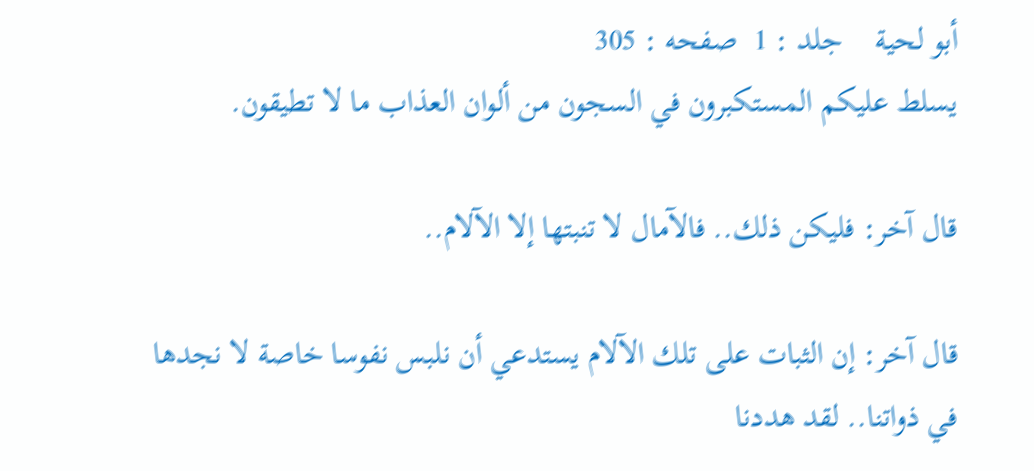أبو لحية    جلد : 1  صفحه : 305
يسلط عليكم المستكبرون في السجون من ألوان العذاب ما لا تطيقون.

قال آخر: فليكن ذلك.. فالآمال لا تنبتها إلا الآلام..

قال آخر: إن الثبات على تلك الآلام يستدعي أن نلبس نفوسا خاصة لا نجدها في ذواتنا.. لقد هددنا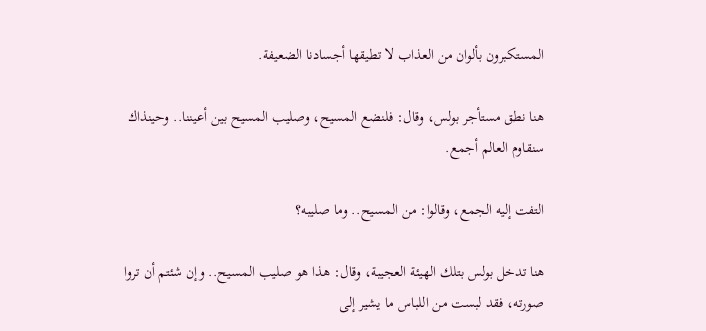المستكبرون بألوان من العذاب لا تطيقها أجسادنا الضعيفة.

هنا نطق مستأجر بولس، وقال: فلنضع المسيح، وصليب المسيح بين أعيننا.. وحينذاك سنقاوم العالم أجمع.

التفت إليه الجمع، وقالوا: من المسيح.. وما صليبه؟

هنا تدخل بولس بتلك الهيئة العجيبة، وقال: هذا هو صليب المسيح.. وإن شئتم أن تروا صورته، فقد لبست من اللباس ما يشير إلى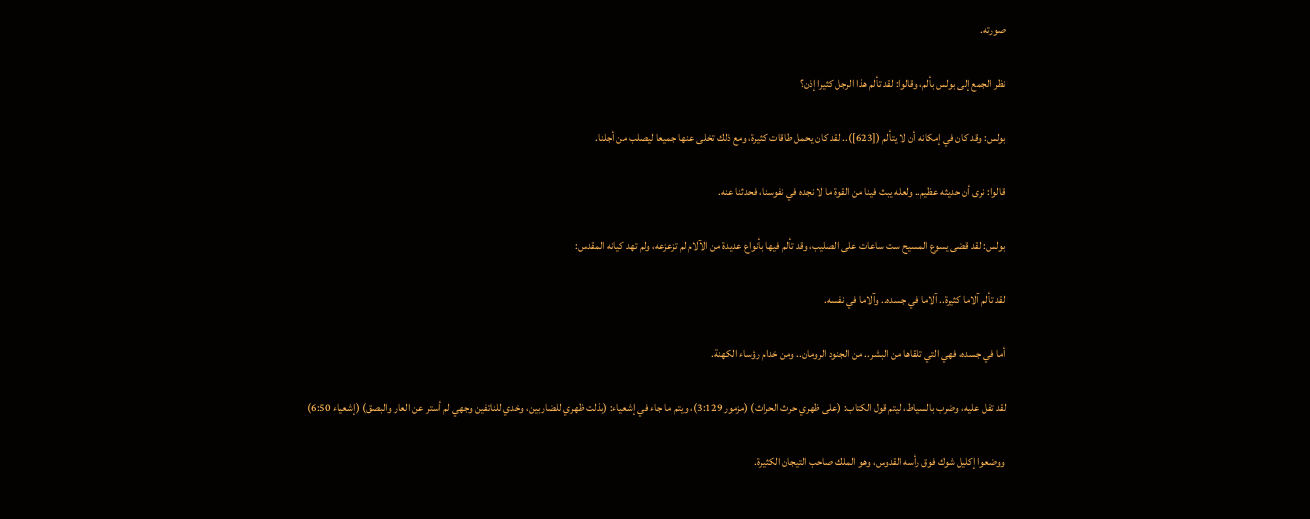صورته.

نظر الجمع إلى بولس بألم، وقالوا: لقد تألم هذا الرجل كثيرا إذن؟

بولس: وقد كان في إمكانه أن لا يتألم ([623]).. لقد كان يحمل طاقات كثيرة، ومع ذلك تخلى عنها جميعا ليصلب من أجلنا.

قالوا: نرى أن حديثه عظيم.. ولعله يبث فينا من القوة ما لا نجده في نفوسنا، فحدثنا عنه.

بولس: لقد قضى يسوع المسيح ست ساعات على الصليب، وقد تألم فيها بأنواع عديدة من الآلام لم تزعزعه، ولم تهد كيانه المقدس:

لقد تألم آلاما كثيرة.. آلاما في جسده.. وآلاما في نفسه.

أما في جسده، فهي التي تلقاها من البشر.. من الجنود الرومان.. ومن خدام رؤساء الكهنة.

لقد تفل عليه، وضرب بالسياط، ليتم قول الكتاب: (على ظهري حرث الحراث) (مزمور 3:129)، ويتم ما جاء في إشعياء: (بذلت ظهري للضاربين، وخدي للناتفين وجهي لم أستر عن العار والبصق) (إشعياء 6:50)

ووضعوا إكليل شوك فوق رأسه القدوس، وهو الملك صاحب التيجان الكثيرة.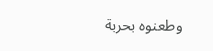وطعنوه بحربة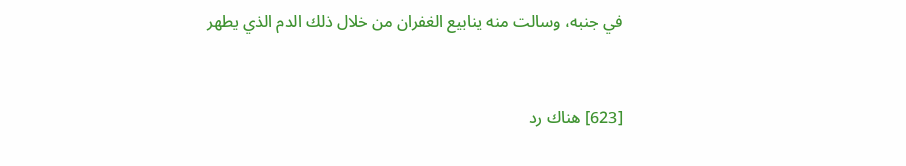في جنبه، وسالت منه ينابيع الغفران من خلال ذلك الدم الذي يطهر


[623] هناك رد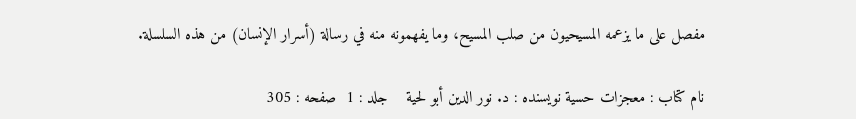مفصل على ما يزعمه المسيحيون من صلب المسيح، وما يفهمونه منه في رسالة (أسرار الإنسان) من هذه السلسلة.

نام کتاب : معجزات حسية نویسنده : د. نور الدين أبو لحية    جلد : 1  صفحه : 305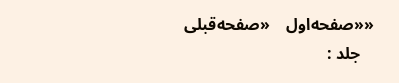««صفحه‌اول    «صفحه‌قبلی
   جلد :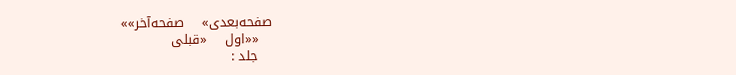صفحه‌بعدی»    صفحه‌آخر»»
   ««اول    «قبلی
   جلد :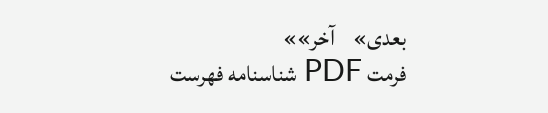بعدی»    آخر»»
فرمت PDF شناسنامه فهرست